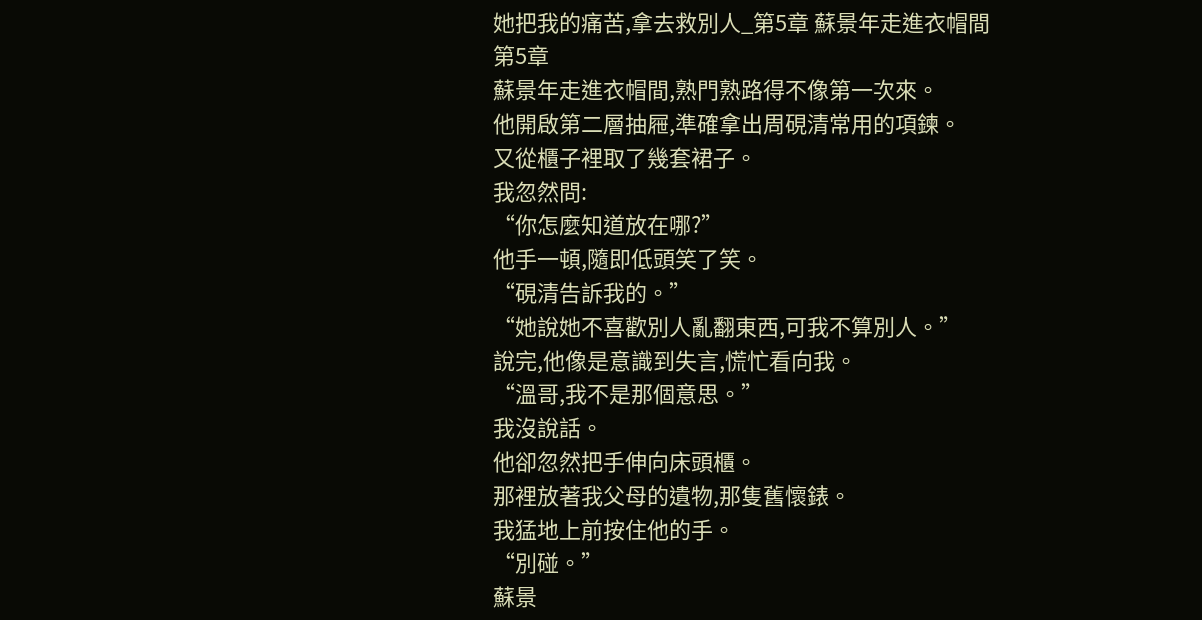她把我的痛苦,拿去救別人_第5章 蘇景年走進衣帽間
第5章
蘇景年走進衣帽間,熟門熟路得不像第一次來。
他開啟第二層抽屜,準確拿出周硯清常用的項鍊。
又從櫃子裡取了幾套裙子。
我忽然問:
“你怎麼知道放在哪?”
他手一頓,隨即低頭笑了笑。
“硯清告訴我的。”
“她說她不喜歡別人亂翻東西,可我不算別人。”
說完,他像是意識到失言,慌忙看向我。
“溫哥,我不是那個意思。”
我沒說話。
他卻忽然把手伸向床頭櫃。
那裡放著我父母的遺物,那隻舊懷錶。
我猛地上前按住他的手。
“別碰。”
蘇景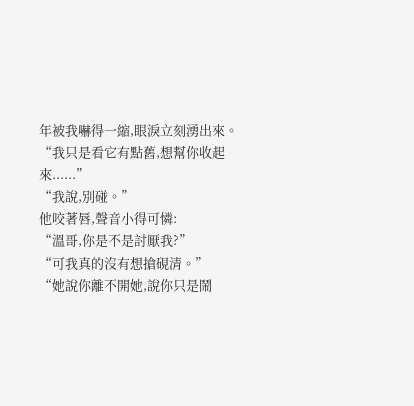年被我嚇得一縮,眼淚立刻湧出來。
“我只是看它有點舊,想幫你收起來......”
“我說,別碰。”
他咬著唇,聲音小得可憐:
“溫哥,你是不是討厭我?”
“可我真的沒有想搶硯清。”
“她說你離不開她,說你只是鬧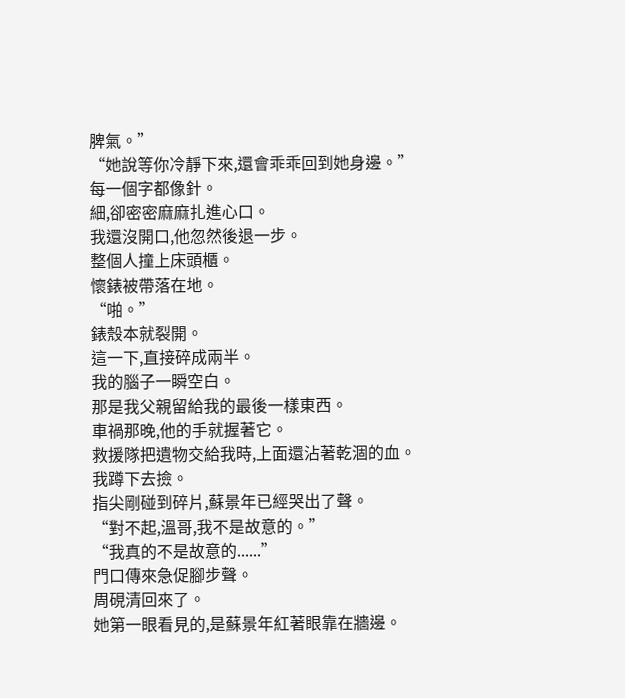脾氣。”
“她說等你冷靜下來,還會乖乖回到她身邊。”
每一個字都像針。
細,卻密密麻麻扎進心口。
我還沒開口,他忽然後退一步。
整個人撞上床頭櫃。
懷錶被帶落在地。
“啪。”
錶殼本就裂開。
這一下,直接碎成兩半。
我的腦子一瞬空白。
那是我父親留給我的最後一樣東西。
車禍那晚,他的手就握著它。
救援隊把遺物交給我時,上面還沾著乾涸的血。
我蹲下去撿。
指尖剛碰到碎片,蘇景年已經哭出了聲。
“對不起,溫哥,我不是故意的。”
“我真的不是故意的......”
門口傳來急促腳步聲。
周硯清回來了。
她第一眼看見的,是蘇景年紅著眼靠在牆邊。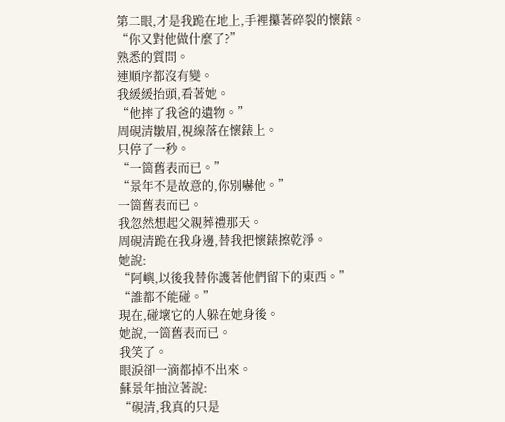第二眼,才是我跪在地上,手裡攥著碎裂的懷錶。
“你又對他做什麼了?”
熟悉的質問。
連順序都沒有變。
我緩緩抬頭,看著她。
“他摔了我爸的遺物。”
周硯清皺眉,視線落在懷錶上。
只停了一秒。
“一箇舊表而已。”
“景年不是故意的,你別嚇他。”
一箇舊表而已。
我忽然想起父親葬禮那天。
周硯清跪在我身邊,替我把懷錶擦乾淨。
她說:
“阿嶼,以後我替你護著他們留下的東西。”
“誰都不能碰。”
現在,碰壞它的人躲在她身後。
她說,一箇舊表而已。
我笑了。
眼淚卻一滴都掉不出來。
蘇景年抽泣著說:
“硯清,我真的只是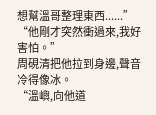想幫溫哥整理東西......”
“他剛才突然衝過來,我好害怕。”
周硯清把他拉到身邊,聲音冷得像冰。
“溫嶼,向他道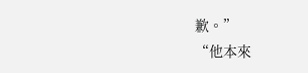歉。”
“他本來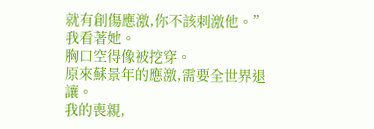就有創傷應激,你不該刺激他。”
我看著她。
胸口空得像被挖穿。
原來蘇景年的應激,需要全世界退讓。
我的喪親,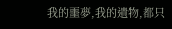我的噩夢,我的遺物,都只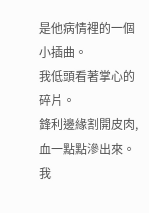是他病情裡的一個小插曲。
我低頭看著掌心的碎片。
鋒利邊緣割開皮肉,血一點點滲出來。
我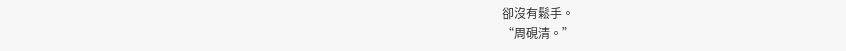卻沒有鬆手。
“周硯清。”